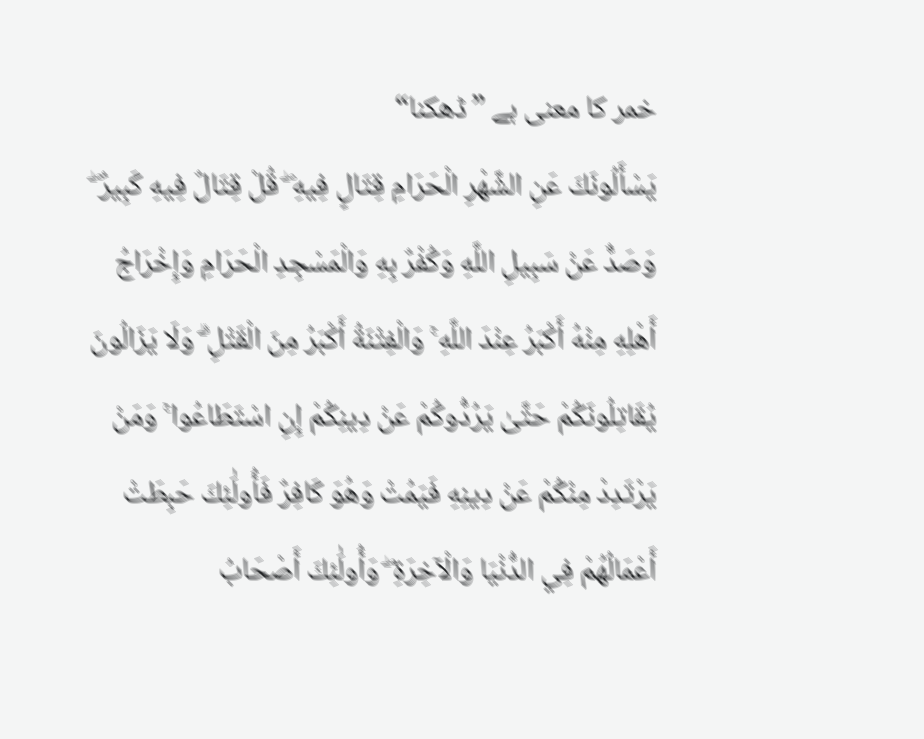خمر کا معنی ہے ”ڈھکنا“
يَسْأَلُونَكَ عَنِ الشَّهْرِ الْحَرَامِ قِتَالٍ فِيهِ ۖ قُلْ قِتَالٌ فِيهِ كَبِيرٌ ۖ وَصَدٌّ عَنْ سَبِيلِ اللَّهِ وَكُفْرٌ بِهِ وَالْمَسْجِدِ الْحَرَامِ وَإِخْرَاجُ أَهْلِهِ مِنْهُ أَكْبَرُ عِنْدَ اللَّهِ ۚ وَالْفِتْنَةُ أَكْبَرُ مِنَ الْقَتْلِ ۗ وَلَا يَزَالُونَ يُقَاتِلُونَكُمْ حَتَّىٰ يَرُدُّوكُمْ عَنْ دِينِكُمْ إِنِ اسْتَطَاعُوا ۚ وَمَنْ يَرْتَدِدْ مِنْكُمْ عَنْ دِينِهِ فَيَمُتْ وَهُوَ كَافِرٌ فَأُولَٰئِكَ حَبِطَتْ أَعْمَالُهُمْ فِي الدُّنْيَا وَالْآخِرَةِ ۖ وَأُولَٰئِكَ أَصْحَابُ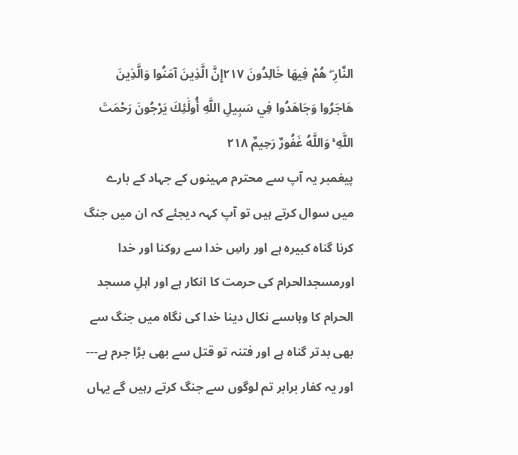النَّارِ ۖ هُمْ فِيهَا خَالِدُونَ ۲۱۷إِنَّ الَّذِينَ آمَنُوا وَالَّذِينَ هَاجَرُوا وَجَاهَدُوا فِي سَبِيلِ اللَّهِ أُولَٰئِكَ يَرْجُونَ رَحْمَتَ اللَّهِ ۚ وَاللَّهُ غَفُورٌ رَحِيمٌ ۲۱۸
پیغمبر یہ آپ سے محترم مہینوں کے جہاد کے بارے میں سوال کرتے ہیں تو آپ کہہ دیجئے کہ ان میں جنگ کرنا گناہ کبیرہ ہے اور راسِ خدا سے روکنا اور خدا اورمسجدالحرام کی حرمت کا انکار ہے اور اہلِ مسجد الحرام کا وہاںسے نکال دینا خدا کی نگاہ میں جنگ سے بھی بدتر گناہ ہے اور فتنہ تو قتل سے بھی بڑا جرم ہے--- اور یہ کفار برابر تم لوگوں سے جنگ کرتے رہیں گے یہاں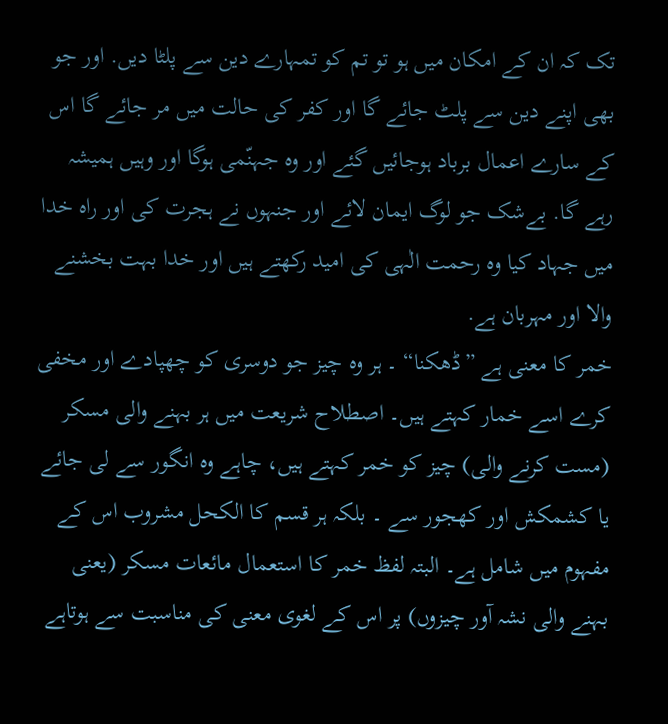تک کہ ان کے امکان میں ہو تو تم کو تمہارے دین سے پلٹا دیں. اور جو بھی اپنے دین سے پلٹ جائے گا اور کفر کی حالت میں مر جائے گا اس کے سارے اعمال برباد ہوجائیں گئے اور وہ جہنّمی ہوگا اور وہیں ہمیشہ رہے گا. بےشک جو لوگ ایمان لائے اور جنہوں نے ہجرت کی اور راہ خدا میں جہاد کیا وہ رحمت الٰہی کی امید رکھتے ہیں اور خدا بہت بخشنے والا اور مہربان ہے.
خمر کا معنی ہے ”ڈھکنا“ ۔ ہر وہ چیز جو دوسری کو چھپادے اور مخفی کرے اسے خمار کہتے ہیں۔ اصطلاح شریعت میں ہر بہنے والی مسکر (مست کرنے والی) چیز کو خمر کہتے ہیں، چاہے وہ انگور سے لی جائے یا کشمکش اور کھجور سے ۔ بلکہ ہر قسم کا الکحل مشروب اس کے مفہوم میں شامل ہے۔ البتہ لفظ خمر کا استعمال مائعات مسکر (یعنی بہنے والی نشہ آور چیزوں) پر اس کے لغوی معنی کی مناسبت سے ہوتاہے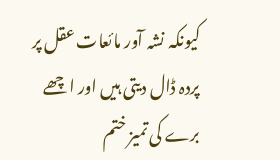کیونکہ نشہ آور مائعات عقل پر پردہ ڈال دیتی ہیں اور اچھے برے کی تمیز ختم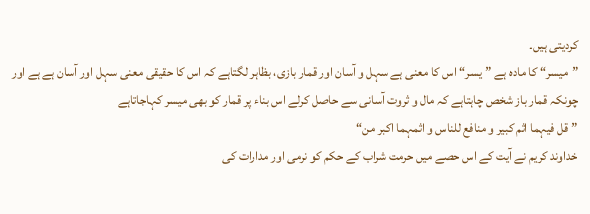کردیتی ہیں۔
”میسر“ کا مادہ ہے ”یسر“ اس کا معنی ہے سہل و آسان اور قمار بازی، بظاہر لگتاہے کہ اس کا حقیقی معنی سہل اور آسان ہے ہے اور چونکہ قمار باز شخص چاہتاہے کہ مال و ثروت آسانی سے حاصل کرلے اس بناء پر قمار کو بھی میسر کہاجاتاہے
”قل فیہما اثم کبیر و منافع للناس و اثمہما اکبر من“
خداوند کریم نے آیت کے اس حصے میں حرمت شراب کے حکم کو نرمی اور مدارات کی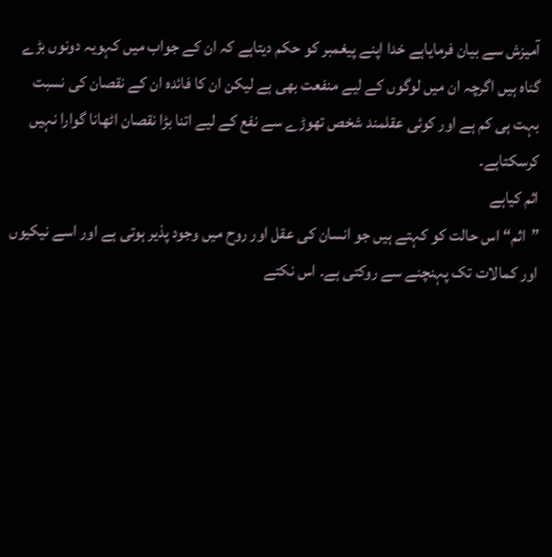آمیزش سے بیان فرمایاہے خدا اپنے پیغمبر کو حکم دیتاہے کہ ان کے جواب میں کہویہ دونوں بڑے گناہ ہیں اگرچہ ان میں لوگوں کے لیے منفعت بھی ہے لیکن ان کا فائدہ ان کے نقصان کی نسبت بہت ہی کم ہے اور کوئی عقلمند شخص تھوڑے سے نفع کے لیے اتنا بڑا نقصان اٹھانا گوارا نہیں کرسکتاہے۔
اثم کیاہے
”اثم“ اس حالت کو کہتے ہیں جو انسان کی عقل اور روح میں وجود پذیر ہوتی ہے اور اسے نیکیوں اور کمالات تک پہنچنے سے روکتی ہے۔ اس نکتے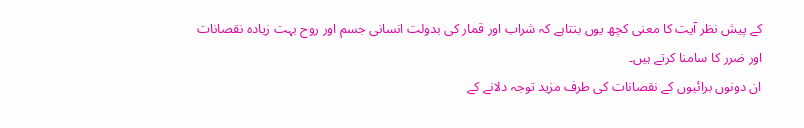کے پیش نظر آیت کا معنی کچھ یوں بنتاہے کہ شراب اور قمار کی بدولت انسانی جسم اور روح بہت زیادہ نقصانات اور ضرر کا سامنا کرتے ہیں۔
ان دونوں برائیوں کے نقصانات کی طرف مزید توجہ دلانے کے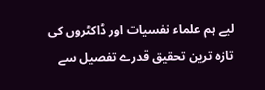لیے ہم علماء نفسیات اور ڈاکٹروں کی تازہ ترین تحقیق قدرے تفصیل سے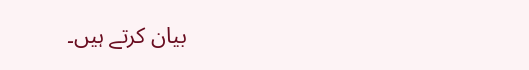بیان کرتے ہیں۔